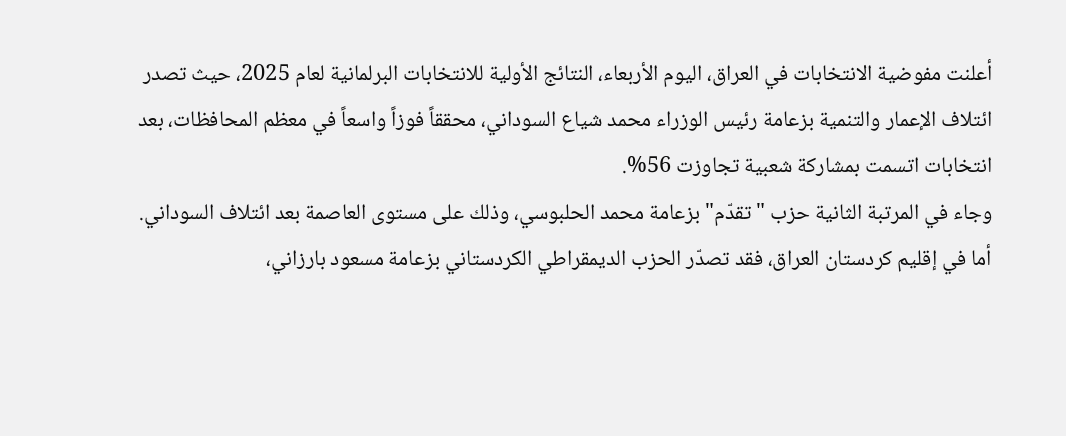أعلنت مفوضية الانتخابات في العراق، اليوم الأربعاء، النتائج الأولية للانتخابات البرلمانية لعام 2025، حيث تصدر ائتلاف الإعمار والتنمية بزعامة رئيس الوزراء محمد شياع السوداني، محققاً فوزاً واسعاً في معظم المحافظات، بعد انتخابات اتسمت بمشاركة شعبية تجاوزت 56%.
وجاء في المرتبة الثانية حزب "تقدّم" بزعامة محمد الحلبوسي، وذلك على مستوى العاصمة بعد ائتلاف السوداني.
أما في إقليم كردستان العراق، فقد تصدّر الحزب الديمقراطي الكردستاني بزعامة مسعود بارزاني،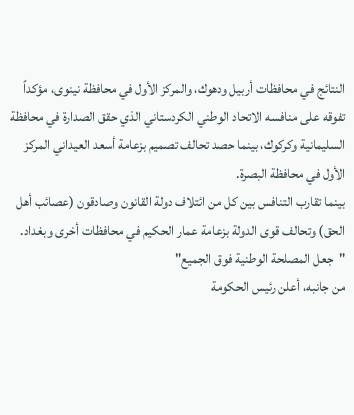النتائج في محافظات أربيل ودهوك، والمركز الأول في محافظة نينوى، مؤكداً تفوقه على منافسه الاتحاد الوطني الكردستاني الذي حقق الصدارة في محافظة السليمانية وكركوك، بينما حصد تحالف تصميم بزعامة أسعد العيداني المركز الأول في محافظة البصرة.
بينما تقارب التنافس بين كل من ائتلاف دولة القانون وصادقون (عصائب أهل الحق) وتحالف قوى الدولة بزعامة عمار الحكيم في محافظات أخرى وبغداد.
"جعل المصلحة الوطنية فوق الجميع"
من جانبه، أعلن رئيس الحكومة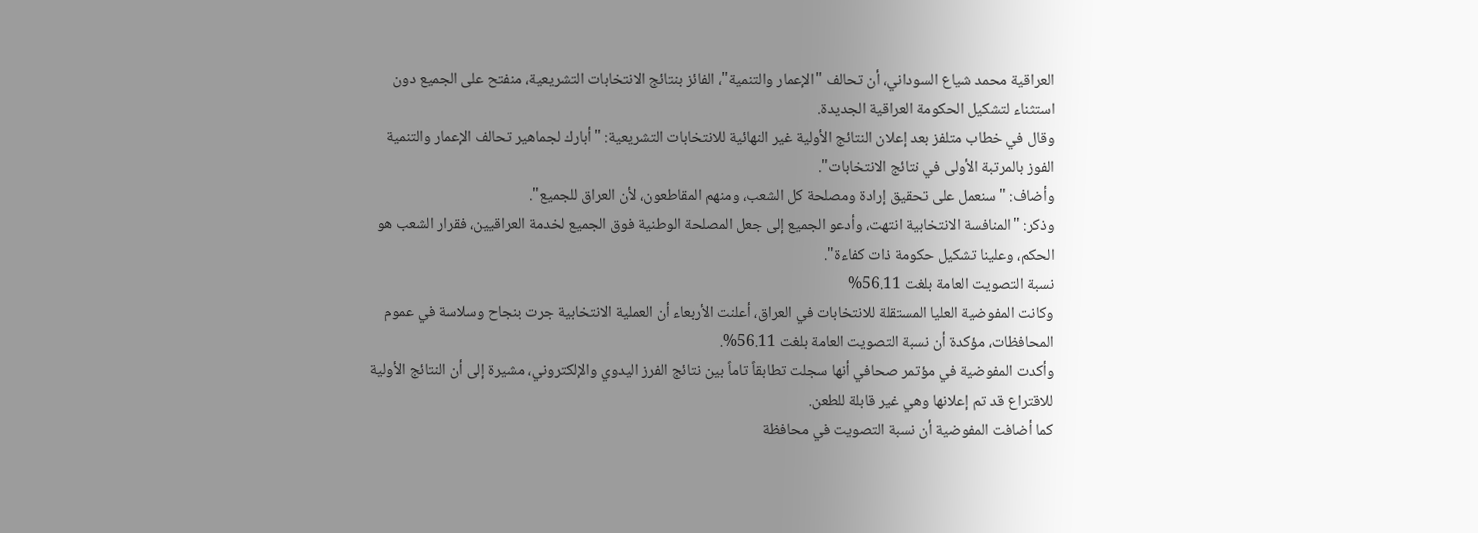العراقية محمد شياع السوداني، أن تحالف "الإعمار والتنمية"، الفائز بنتائج الانتخابات التشريعية، منفتح على الجميع دون استثناء لتشكيل الحكومة العراقية الجديدة.
وقال في خطاب متلفز بعد إعلان النتائج الأولية غير النهائية للانتخابات التشريعية: "أبارك لجماهير تحالف الإعمار والتنمية الفوز بالمرتبة الأولى في نتائج الانتخابات".
وأضاف: "سنعمل على تحقيق إرادة ومصلحة كل الشعب، ومنهم المقاطعون، لأن العراق للجميع".
وذكر: "المنافسة الانتخابية انتهت، وأدعو الجميع إلى جعل المصلحة الوطنية فوق الجميع لخدمة العراقيين، فقرار الشعب هو الحكم، وعلينا تشكيل حكومة ذات كفاءة".
نسبة التصويت العامة بلغت 56.11%
وكانت المفوضية العليا المستقلة للانتخابات في العراق، أعلنت الأربعاء أن العملية الانتخابية جرت بنجاح وسلاسة في عموم المحافظات، مؤكدة أن نسبة التصويت العامة بلغت 56.11%.
وأكدت المفوضية في مؤتمر صحافي أنها سجلت تطابقاً تاماً بين نتائج الفرز اليدوي والإلكتروني، مشيرة إلى أن النتائج الأولية للاقتراع قد تم إعلانها وهي غير قابلة للطعن.
كما أضافت المفوضية أن نسبة التصويت في محافظة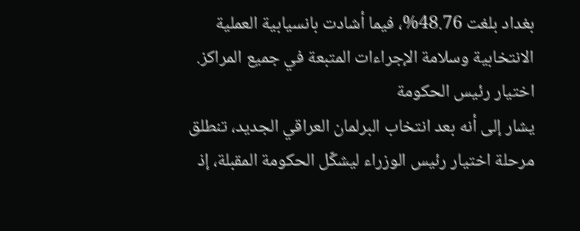بغداد بلغت 48.76%، فيما أشادت بانسيابية العملية الانتخابية وسلامة الإجراءات المتبعة في جميع المراكز.
اختيار رئيس الحكومة
يشار إلى أنه بعد انتخاب البرلمان العراقي الجديد، تنطلق مرحلة اختيار رئيس الوزراء ليشكّل الحكومة المقبلة، إذ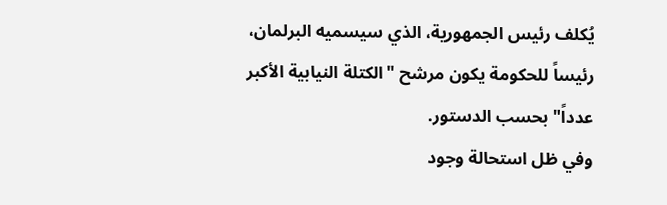يُكلف رئيس الجمهورية، الذي سيسميه البرلمان، رئيساً للحكومة يكون مرشح "الكتلة النيابية الأكبر عدداً" بحسب الدستور.
وفي ظل استحالة وجود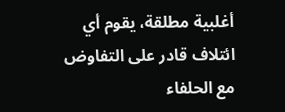أغلبية مطلقة، يقوم أي ائتلاف قادر على التفاوض مع الحلفاء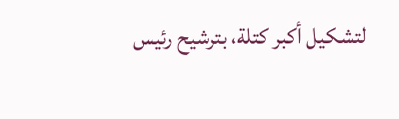لتشكيل أكبر كتلة، بترشيح رئيس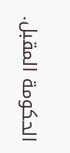الحكومة المقبل.